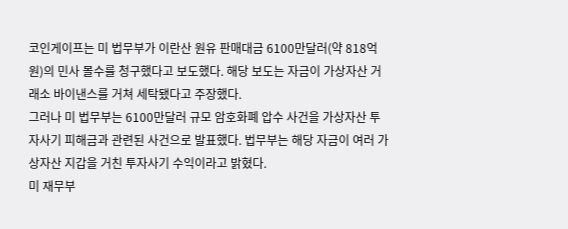코인게이프는 미 법무부가 이란산 원유 판매대금 6100만달러(약 818억원)의 민사 몰수를 청구했다고 보도했다. 해당 보도는 자금이 가상자산 거래소 바이낸스를 거쳐 세탁됐다고 주장했다.
그러나 미 법무부는 6100만달러 규모 암호화폐 압수 사건을 가상자산 투자사기 피해금과 관련된 사건으로 발표했다. 법무부는 해당 자금이 여러 가상자산 지갑을 거친 투자사기 수익이라고 밝혔다.
미 재무부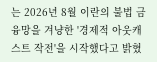는 2026년 8월 이란의 불법 금융망을 겨냥한 '경제적 아웃캐스트 작전'을 시작했다고 밝혔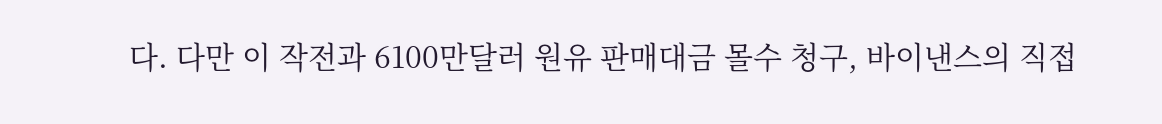다. 다만 이 작전과 6100만달러 원유 판매대금 몰수 청구, 바이낸스의 직접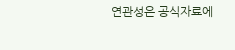연관성은 공식자료에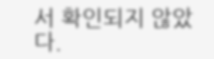서 확인되지 않았다.